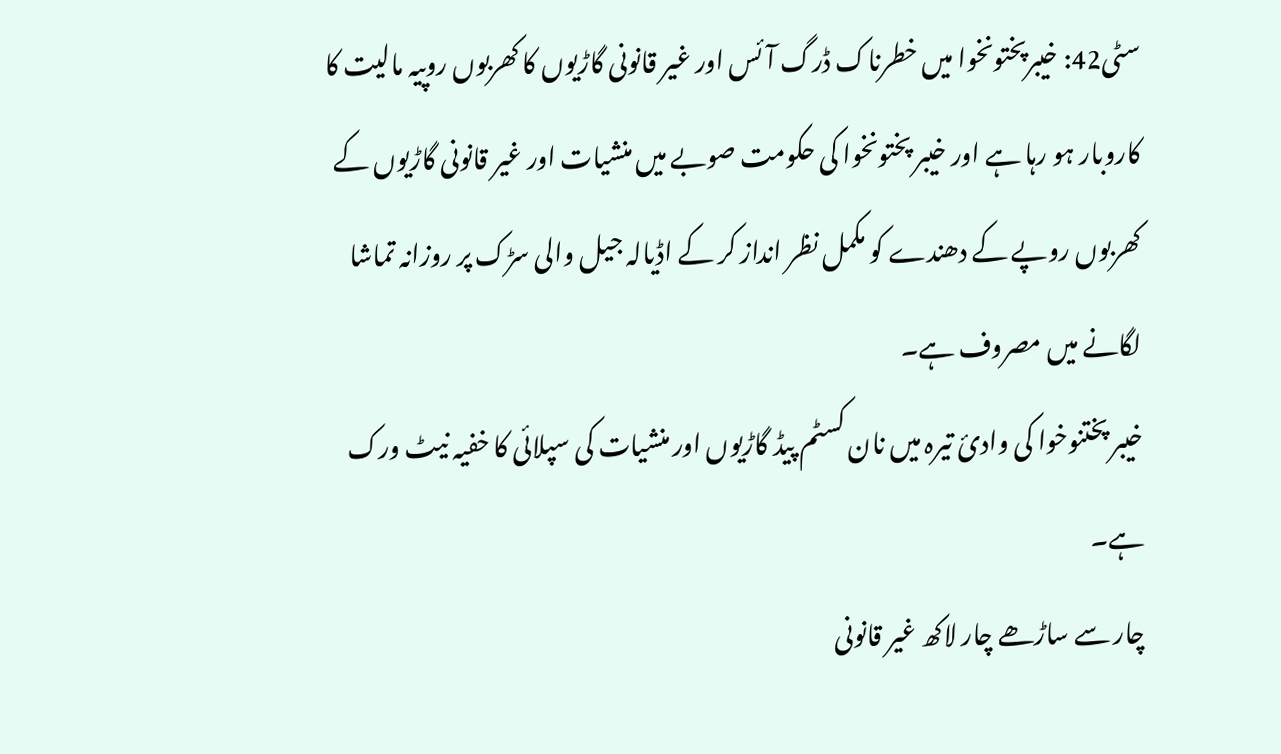سٹی42: خیبرپختونخوا میں خطرناک ڈرگ آئس اور غیر قانونی گاڑیوں کا کھربوں روپیہ مالیت کا کاروبار ہو رہا ہے اور خیبر پختونخوا کی حکومت صوبے میں منشیات اور غیر قانونی گاڑیوں کے کھربوں روپے کے دھندے کو مکمل نظر انداز کر کے اڈیالہ جیل والی سڑک پر روزانہ تماشا لگانے میں مصروف ہے۔
خیبر پختنوخوا کی وادیٔ تیرہ میں نان کسٹم پیڈ گاڑیوں اور منشیات کی سپلائی کا خفیہ نیٹ ورک ہے۔
چار سے ساڑھے چار لاکھ غیر قانونی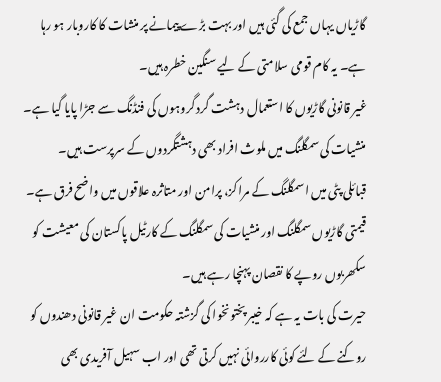گاڑیاں یہاں جمع کی گئی ہیں اور بہت بڑے پیمانے پر منشات کا کاروبار ہو رہا ہے۔ یہ کام قومی سلامتی کے لیے سنگین خطرہ ہیں۔
غیر قانونی گاڑیوں کا استعمال دہشت گرد گروہوں کی فنڈنگ سے جڑا پایا گیا ہے۔ منشیات کی سمگلنگ میں ملوث افراد بھی دہشتگردوں کے سرپرست ہیں۔
قبائلی پٹی میں اسمگلنگ کے مراکز، پرامن اور متاثرہ علاقوں میں واضح فرق ہے۔
قیمتی گاڑیوں سمگلنگ اور منشیات کی سمگلنگ کے کارٹیل پاکستان کی معیشت کو سکھربوں روپے کا نقصان پہنچا رہے ہیں۔
حیرت کی بات یہ ہے کہ خیبر پختونخوا کی گزشتہ حکومت ان غیر قانونی دھندوں کو روکنے کے لئے کوئی کارروائی نہیں کرتی تھی اور اب سہیل آفریدی بھی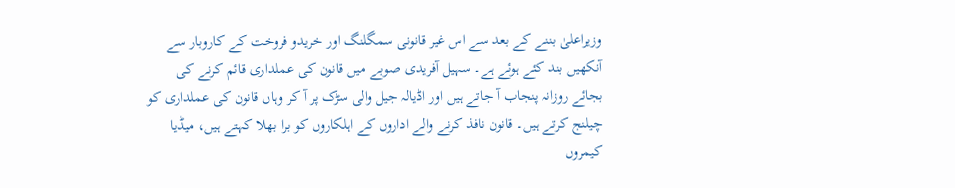وزیراعلیٰ بننے کے بعد سے اس غیر قانونی سمگلنگ اور خریدو فروخت کے کاروبار سے آنکھیں بند کئے ہوئے ہے۔ سہیل آفریدی صوبے میں قانون کی عملداری قائم کرنے کی بجائے روزانہ پنجاب آ جاتے ہیں اور اڈیالہ جیل والی سڑک پر آ کر وہاں قانون کی عملداری کو چیلنج کرتے ہیں۔ قانون نافذ کرنے والے اداروں کے اہلکاروں کو برا بھلا کہتے ہیں، میڈیا کیمروں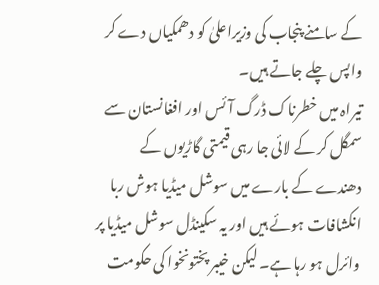کے سامنے پنجاب کی وزیراعلیٰ کو دھمکیاں دے کر واپس چلے جاتے ہیں۔
تیراہ میں خطرناک ڈرگ آئس اور افغانستان سے سمگل کر کے لائی جا رہی قیمتی گاڑیوں کے دھندے کے بارے میں سوشل میڈیا ہوش ربا انکشافات ہوئے ہیں اور یہ سکینڈل سوشل میڈیا پر وائرل ہو رہا ہے۔ لیکن خیبر پختونخوا کی حکومت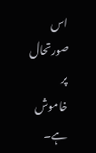اس صورتحال پر خاموش ہے۔